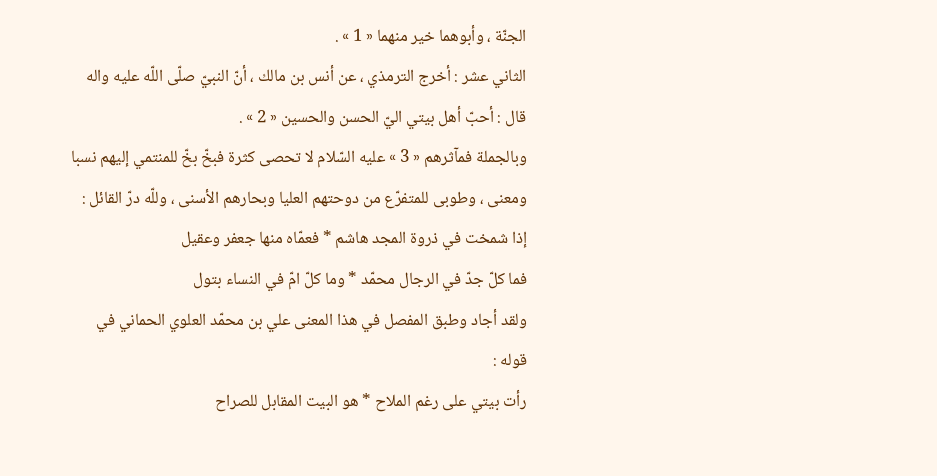الجنّة ، وأبوهما خير منهما « 1 » .
الثاني عشر : أخرج الترمذي ، عن أنس بن مالك ، أنّ النبيّ صلّى اللّه عليه واله قال : أحبّ أهل بيتي اليّ الحسن والحسين « 2 » .
وبالجملة فمآثرهم « 3 » عليه السّلام لا تحصى كثرة فبخّ بخّ للمنتمي إليهم نسبا ومعنى ، وطوبى للمتفرّع من دوحتهم العليا وبحارهم الأسنى ، وللّه درّ القائل :
إذا شمخت في ذروة المجد هاشم * فعمّاه منها جعفر وعقيل
فما كلّ جدّ في الرجال محمّد * وما كلّ امّ في النساء بتول
ولقد أجاد وطبق المفصل في هذا المعنى علي بن محمّد العلوي الحماني في قوله :
رأت بيتي على رغم الملاح * هو البيت المقابل للصراح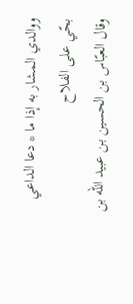ووالدي المشار به إذا ما * دعا الداعي بحّي على الفلاح
وقال العبّاس بن الحسين بن عبيد اللّه بن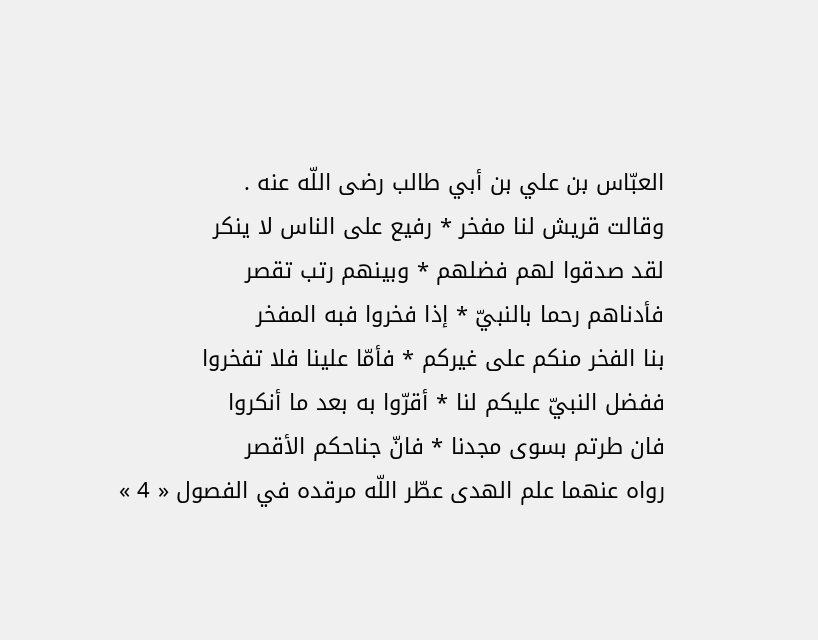العبّاس بن علي بن أبي طالب رضى اللّه عنه .
وقالت قريش لنا مفخر * رفيع على الناس لا ينكر
لقد صدقوا لهم فضلهم * وبينهم رتب تقصر
فأدناهم رحما بالنبيّ * إذا فخروا فبه المفخر
بنا الفخر منكم على غيركم * فأمّا علينا فلا تفخروا
ففضل النبيّ عليكم لنا * أقرّوا به بعد ما أنكروا
فان طرتم بسوى مجدنا * فانّ جناحكم الأقصر
رواه عنهما علم الهدى عطّر اللّه مرقده في الفصول « 4 »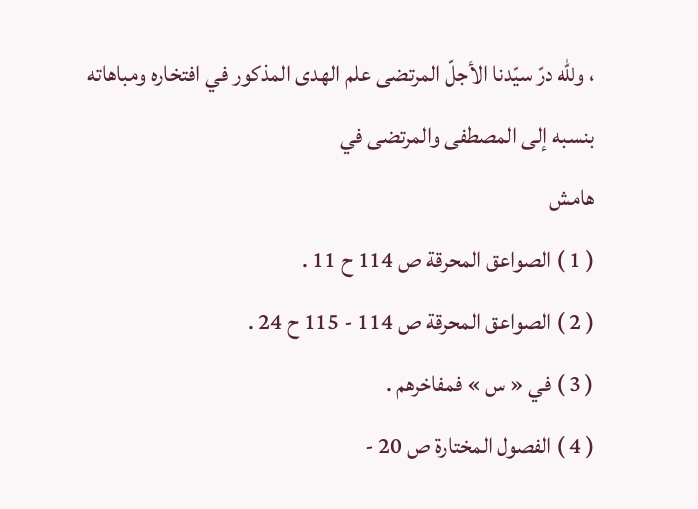، وللّه درّ سيّدنا الأجلّ المرتضى علم الهدى المذكور في افتخاره ومباهاته بنسبه إلى المصطفى والمرتضى في
هامش
( 1 ) الصواعق المحرقة ص 114 ح 11 .
( 2 ) الصواعق المحرقة ص 114 - 115 ح 24 .
( 3 ) في « س » فمفاخرهم .
( 4 ) الفصول المختارة ص 20 -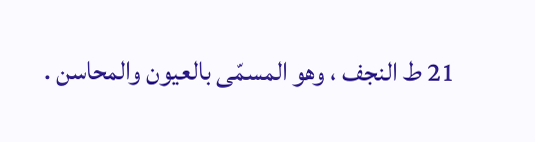21 ط النجف ، وهو المسمّى بالعيون والمحاسن .